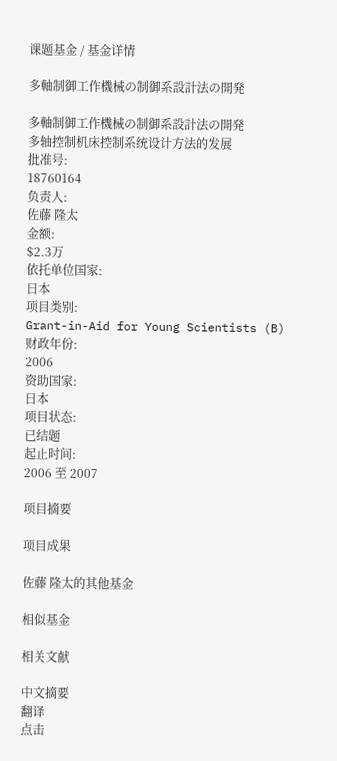课题基金 / 基金详情

多軸制御工作機械の制御系設計法の開発

多軸制御工作機械の制御系設計法の開発
多轴控制机床控制系统设计方法的发展
批准号:
18760164
负责人:
佐藤 隆太
金额:
$2.3万
依托单位国家:
日本
项目类别:
Grant-in-Aid for Young Scientists (B)
财政年份:
2006
资助国家:
日本
项目状态:
已结题
起止时间:
2006 至 2007

项目摘要

项目成果

佐藤 隆太的其他基金

相似基金

相关文献

中文摘要
翻译
点击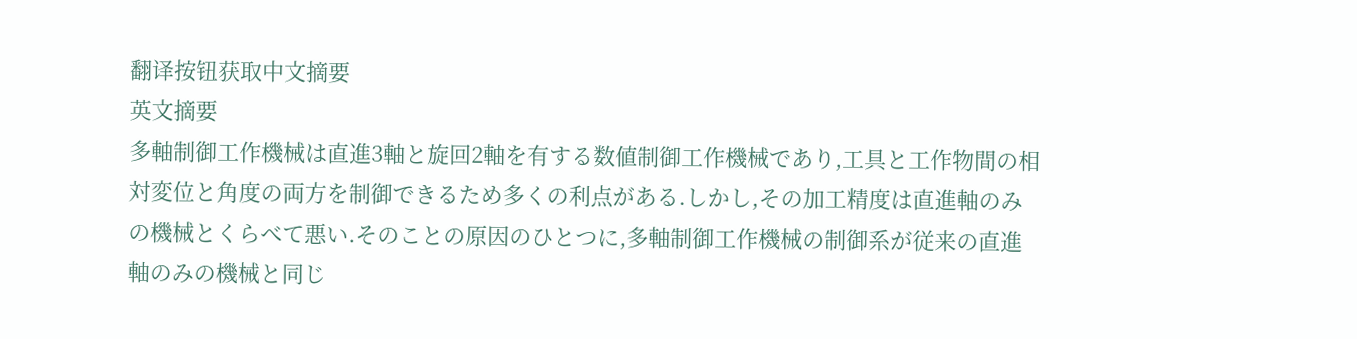翻译按钮获取中文摘要
英文摘要
多軸制御工作機械は直進3軸と旋回2軸を有する数値制御工作機械であり,工具と工作物間の相対変位と角度の両方を制御できるため多くの利点がある.しかし,その加工精度は直進軸のみの機械とくらべて悪い.そのことの原因のひとつに,多軸制御工作機械の制御系が従来の直進軸のみの機械と同じ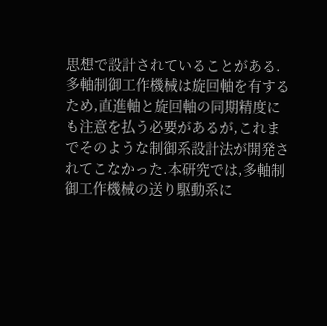思想で設計されていることがある.多軸制御工作機械は旋回軸を有するため,直進軸と旋回軸の同期精度にも注意を払う必要があるが,これまでそのような制御系設計法が開発されてこなかった.本研究では,多軸制御工作機械の送り駆動系に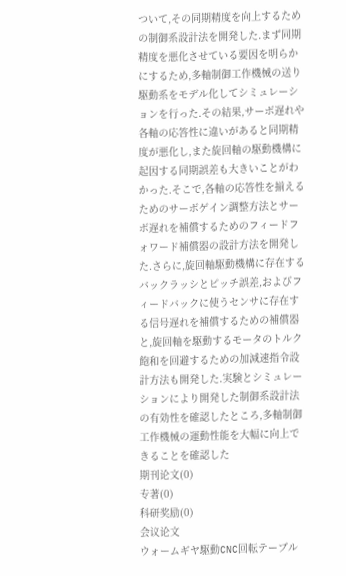ついて,その同期精度を向上するための制御系設計法を開発した.まず同期精度を悪化させている要因を明らかにするため,多軸制御工作機械の送り駆動系をモデル化してシミュレーションを行った.その結果,サーボ遅れや各軸の応答性に違いがあると同期精度が悪化し,また旋回軸の駆動機構に起因する同期誤差も大きいことがわかった.そこで,各軸の応答性を揃えるためのサーボゲイン調整方法とサーボ遅れを補償するためのフィードフォワード補償器の設計方法を開発した.さらに,旋回軸駆動機構に存在するバックラッシとピッチ誤差,およびフィードバックに使うセンサに存在する信号遅れを補償するための補償器と,旋回軸を駆動するモータのトルク飽和を回避するための加減速指令設計方法も開発した.実験とシミュレーションにより開発した制御系設計法の有効性を確認したところ,多軸制御工作機械の運動性能を大幅に向上できることを確認した
期刊论文(0)
专著(0)
科研奖励(0)
会议论文
ウォームギヤ駆動CNC回転テーブル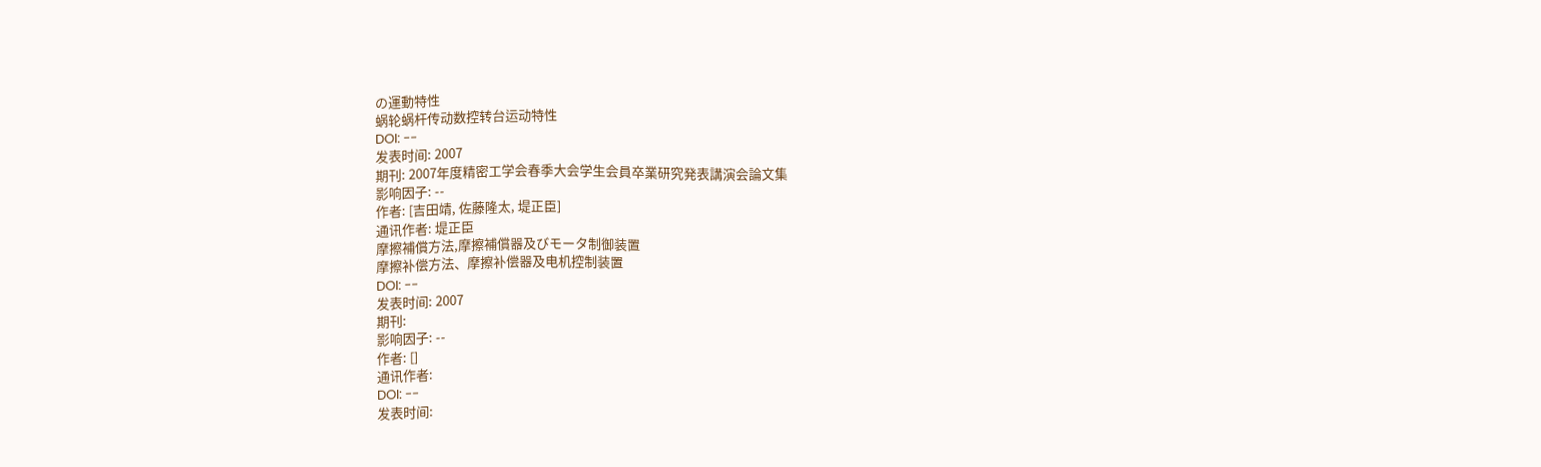の運動特性
蜗轮蜗杆传动数控转台运动特性
DOI: --
发表时间: 2007
期刊: 2007年度精密工学会春季大会学生会員卒業研究発表講演会論文集
影响因子: --
作者: [吉田靖, 佐藤隆太, 堤正臣]
通讯作者: 堤正臣
摩擦補償方法,摩擦補償器及びモータ制御装置
摩擦补偿方法、摩擦补偿器及电机控制装置
DOI: --
发表时间: 2007
期刊:
影响因子: --
作者: []
通讯作者:
DOI: --
发表时间: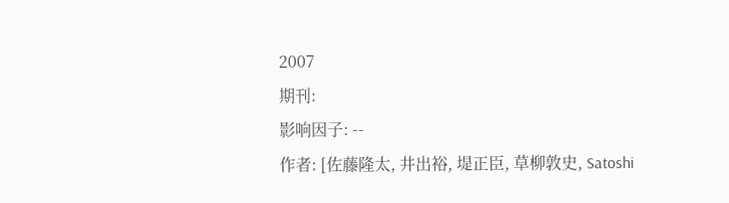2007
期刊:
影响因子: --
作者: [佐藤隆太, 井出裕, 堤正臣, 草柳敦史, Satoshi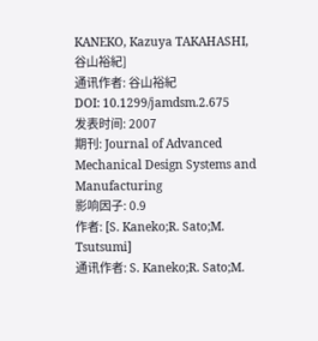KANEKO, Kazuya TAKAHASHI, 谷山裕紀]
通讯作者: 谷山裕紀
DOI: 10.1299/jamdsm.2.675
发表时间: 2007
期刊: Journal of Advanced Mechanical Design Systems and Manufacturing
影响因子: 0.9
作者: [S. Kaneko;R. Sato;M. Tsutsumi]
通讯作者: S. Kaneko;R. Sato;M.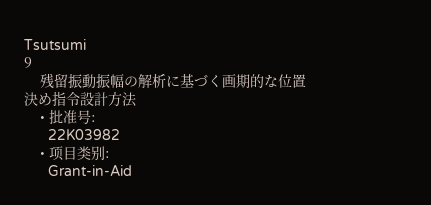Tsutsumi
9
    残留振動振幅の解析に基づく画期的な位置決め指令設計方法
    • 批准号:
      22K03982
    • 项目类别:
      Grant-in-Aid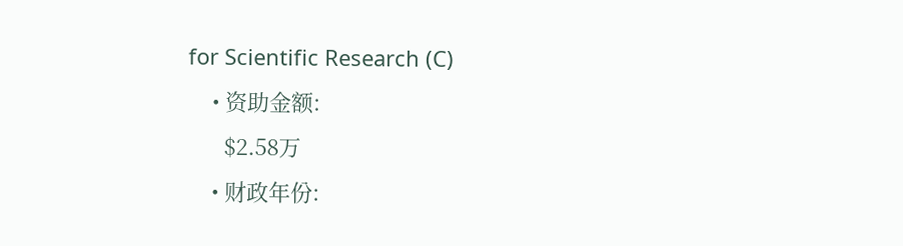for Scientific Research (C)
    • 资助金额:
      $2.58万
    • 财政年份: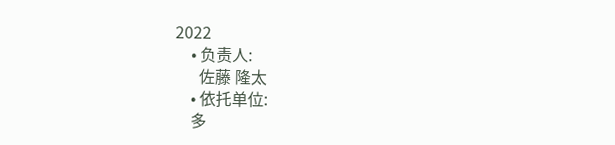2022
    • 负责人:
      佐藤 隆太
    • 依托单位:
    多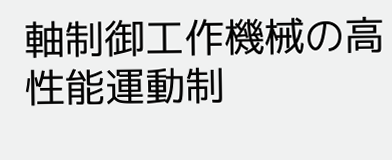軸制御工作機械の高性能運動制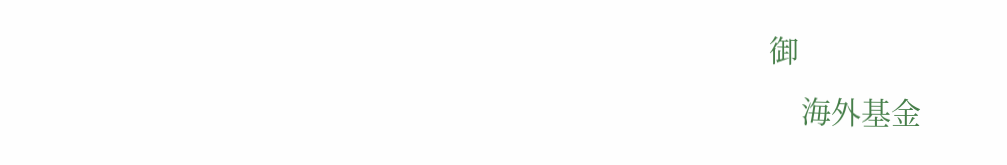御
    海外基金